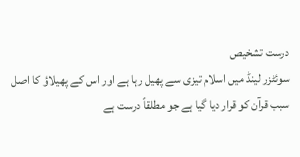درست تشخیص
سوئٹزر لینڈ میں اسلام تیزی سے پھیل رہا ہے اور اس کے پھیلاؤ کا اصل سبب قرآن کو قرار دیا گیا ہے جو مطلقاً درست ہے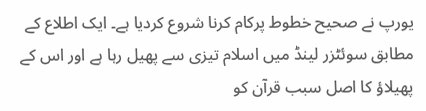یورپ نے صحیح خطوط پرکام کرنا شروع کردیا ہے۔ ایک اطلاع کے مطابق سوئٹزر لینڈ میں اسلام تیزی سے پھیل رہا ہے اور اس کے پھیلاؤ کا اصل سبب قرآن کو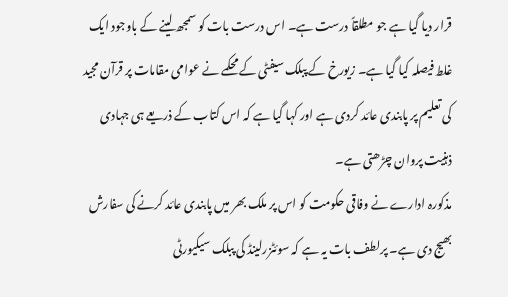قرار دیا گیا ہے جو مطلقاً درست ہے۔ اس درست بات کو سمجھ لینے کے باوجود ایک غلط فیصلہ کیا گیا ہے۔ زیورخ کے پبلک سیفٹی کے محکمے نے عوامی مقامات پر قرآن مجید کی تعلیم پر پابندی عائد کردی ہے اور کہا گیا ہے کہ اس کتاب کے ذریعے ہی جہادی ذہنیت پروان چڑھتی ہے۔
مذکورہ ادارے نے وفاقی حکومت کو اس پر ملک بھر میں پابندی عائد کرنے کی سفارش بھیج دی ہے۔ پرلطف بات یہ ہے کہ سوئٹزرلینڈ کی پبلک سیکیورٹی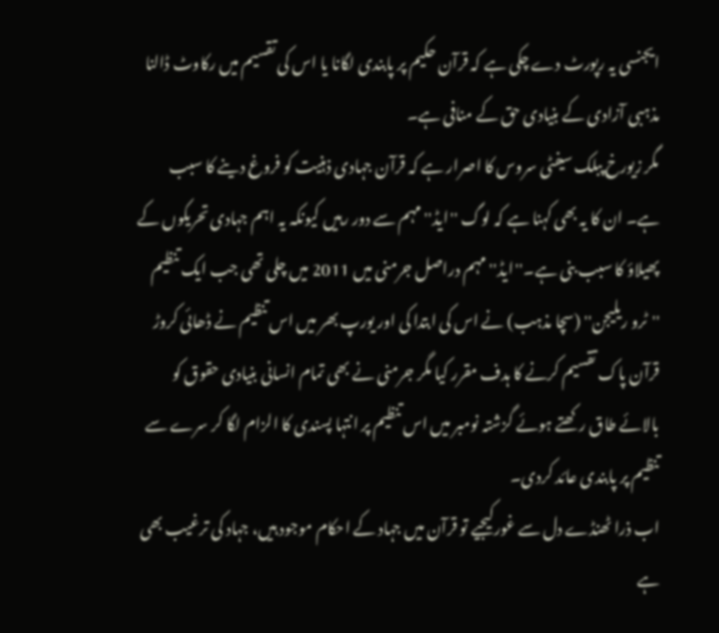ایجنسی یہ رپورٹ دے چکی ہے کہ قرآن حکیم پر پابندی لگانا یا اس کی تقسیم میں رکاوٹ ڈالنا مذہبی آزادی کے بنیادی حق کے منافی ہے۔
مگر زیورخ پبلک سیفٹی سروس کا اصرار ہے کہ قرآن جہادی ذہنیت کو فروغ دینے کا سبب ہے۔ ان کا یہ بھی کہنا ہے کہ لوگ ''ایڈ'' مہم سے دور رہیں کیونکہ یہ اہم جہادی تحریکوں کے پھیلاؤ کا سبب بنی ہے۔''ایڈ'' مہم دراصل جرمنی میں 2011 میں چلی تھی جب ایک تنظیم ''ٹرو ریلیجن'' (سچا مذہب) نے اس کی ابتدا کی اور یورپ بھر میں اس تنظیم نے ڈھائی کروڑ قرآن پاک تقسیم کرنے کا ہدف مقرر کیا مگر جرمنی نے بھی تمام انسانی بنیادی حقوق کو بالائے طاق رکھتے ہوئے گزشتہ نومبر میں اس تنظیم پر انتہا پسندی کا الزام لگا کر سرے سے تنظیم پر پابندی عائد کردی۔
اب ذرا ٹھنڈے دل سے غورکیجیے تو قرآن میں جہاد کے احکام موجود ہیں، جہاد کی ترغیب بھی ہے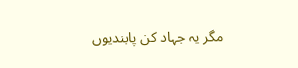مگر یہ جہاد کن پابندیوں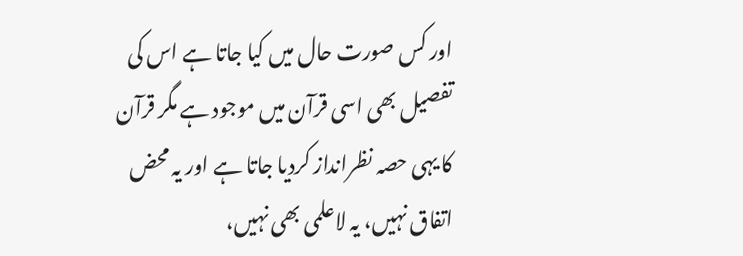اور کس صورت حال میں کیا جاتا ہے اس کی تفصیل بھی اسی قرآن میں موجود ہے مگر قرآن کا یہی حصہ نظرانداز کردیا جاتا ہے اور یہ محض اتفاق نہیں، یہ لاعلمی بھی نہیں،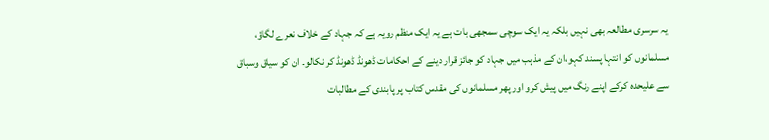یہ سرسری مطالعہ بھی نہیں بلکہ یہ ایک سوچی سمجھی بات ہے یہ ایک منظم رویہ ہے کہ جہاد کے خلاف نعرے لگاؤ، مسلمانوں کو انتہا پسند کہو،ان کے مذہب میں جہاد کو جائز قرار دینے کے احکامات ڈھونڈ ڈھونڈ کر نکالو۔ ان کو سیاق وسباق سے علیحدہ کرکے اپنے رنگ میں پیش کرو اور پھر مسلمانوں کی مقدس کتاب پر پابندی کے مطالبات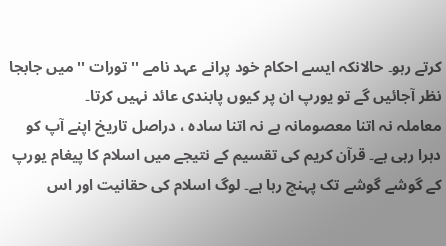کرتے رہو۔ حالانکہ ایسے احکام خود پرانے عہد نامے ''تورات '' میں جابجا نظر آجائیں گے تو یورپ ان پر کیوں پابندی عائد نہیں کرتا۔
معاملہ نہ اتنا معصومانہ ہے نہ اتنا سادہ ، دراصل تاریخ اپنے آپ کو دہرا رہی ہے۔ قرآن کریم کی تقسیم کے نتیجے میں اسلام کا پیغام یورپ کے گوشے گوشے تک پہنچ رہا ہے۔ لوگ اسلام کی حقانیت اور اس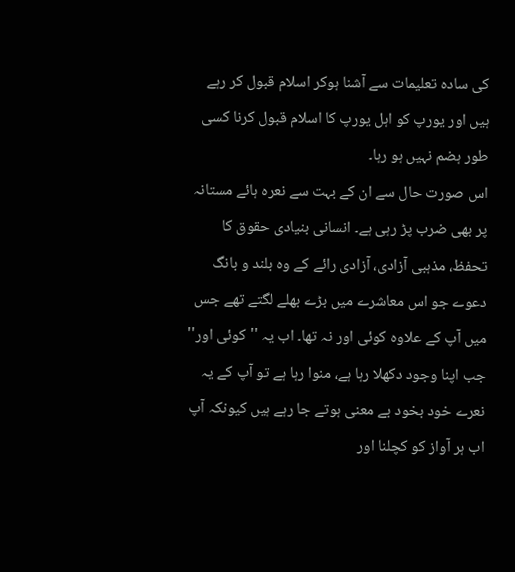کی سادہ تعلیمات سے آشنا ہوکر اسلام قبول کر رہے ہیں اور یورپ کو اہل یورپ کا اسلام قبول کرنا کسی طور ہضم نہیں ہو رہا۔
اس صورت حال سے ان کے بہت سے نعرہ ہائے مستانہ پر بھی ضرب پڑ رہی ہے۔ انسانی بنیادی حقوق کا تحفظ، مذہبی آزادی، آزادی رائے کے وہ بلند و بانگ دعوے جو اس معاشرے میں بڑے بھلے لگتے تھے جس میں آپ کے علاوہ کوئی اور نہ تھا۔ اب یہ ''کوئی اور'' جب اپنا وجود دکھلا رہا ہے، منوا رہا ہے تو آپ کے یہ نعرے خود بخود بے معنی ہوتے جا رہے ہیں کیونکہ آپ اب ہر آواز کو کچلنا اور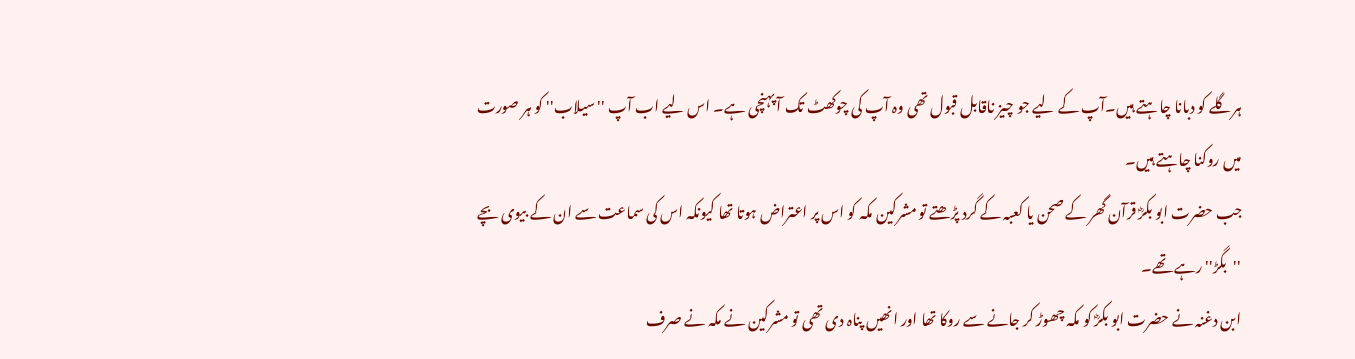ہرگلے کو دبانا چاہتے ہیں۔آپ کے لیے جو چیز ناقابل قبول تھی وہ آپ کی چوکھٹ تک آ پہنچی ہے۔ اس لیے اب آپ ''سیلاب'' کو ہر صورت میں روکنا چاہتے ہیں۔
جب حضرت ابو بکرؓ قرآن گھر کے صحن یا کعبہ کے گرد پڑھتے تو مشرکین مکہ کو اس پر اعتراض ہوتا تھا کیونکہ اس کی سماعت سے ان کے بیوی بچے ''بگڑ'' رہے تھے۔
ابن دغنہ نے حضرت ابو بکرؓ کو مکہ چھوڑ کر جانے سے روکا تھا اور انھیں پناہ دی تھی تو مشرکین نے مکہ نے صرف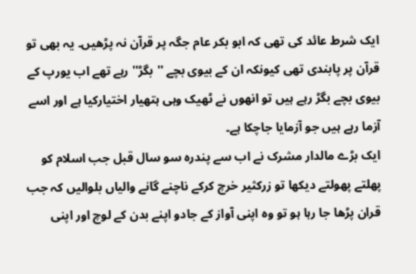ایک شرط عائد کی تھی کہ ابو بکر عام جگہ پر قرآن نہ پڑھیں۔ یہ بھی تو قرآن پر پابندی تھی کیونکہ ان کے بیوی بچے ''بگڑ'' رہے تھے اب یورپ کے بیوی بچے بگڑ رہے ہیں تو انھوں نے ٹھیک وہی ہتھیار اختیارکیا ہے اور اسے آزما رہے ہیں جو آزمایا جاچکا ہے۔
ایک بڑے مالدار مشرک نے اب سے پندرہ سو سال قبل جب اسلام کو پھلتے پھولتے دیکھا تو زرکثیر خرچ کرکے ناچنے گانے والیاں بلوالیں کہ جب قران پڑھا جا رہا ہو تو وہ اپنی آواز کے جادو اپنے بدن کے لوچ اور اپنی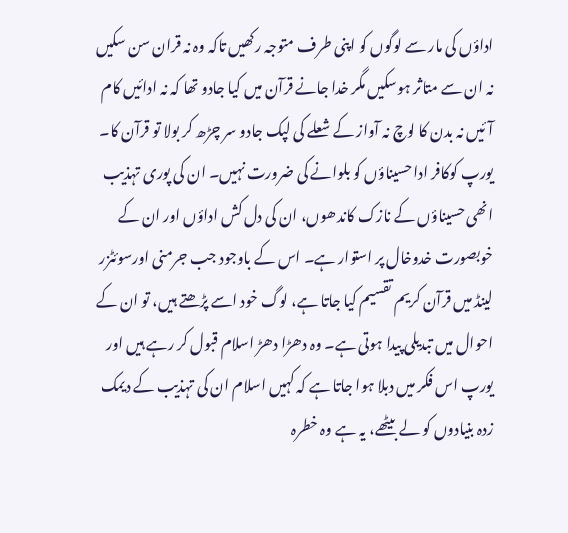اداؤں کی مار سے لوگوں کو اپنی طرف متوجہ رکھیں تاکہ وہ نہ قران سن سکیں نہ ان سے متاثر ہوسکیں مگر خدا جانے قرآن میں کیا جادو تھا کہ نہ ادائیں کام آئیں نہ بدن کا لوچ نہ آواز کے شعلے کی لپک جادو سر چڑھ کر بولا تو قرآن کا۔
یورپ کوکافر ادا حسیناؤں کو بلوانے کی ضرورت نہیں۔ ان کی پوری تہذیب انھی حسیناؤں کے نازک کاندھوں، ان کی دل کش اداؤں اور ان کے خوبصورت خدوخال پر استوار ہے۔ اس کے باوجود جب جرمنی اورسوئٹزر لینڈ میں قرآن کریم تقسیم کیا جاتا ہے، لوگ خود اسے پڑھتے ہیں، تو ان کے احوال میں تبدیلی پیدا ہوتی ہے۔ وہ دھڑا دھڑ اسلام قبول کر رہے ہیں اور یورپ اس فکر میں دبلا ہوا جاتا ہے کہ کہیں اسلام ان کی تہذیب کے دیمک زدہ بنیادوں کو لے بیٹھے، یہ ہے وہ خطرہ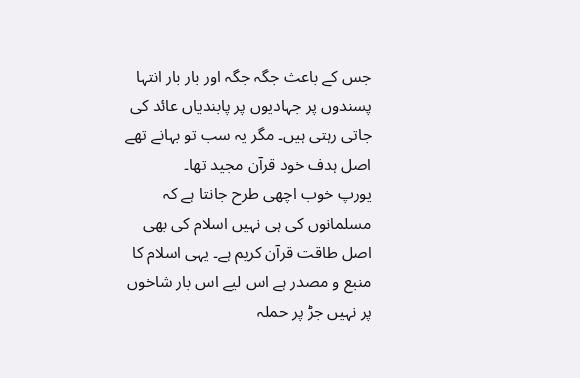جس کے باعث جگہ جگہ اور بار بار انتہا پسندوں پر جہادیوں پر پابندیاں عائد کی جاتی رہتی ہیں۔ مگر یہ سب تو بہانے تھے اصل ہدف خود قرآن مجید تھا۔
یورپ خوب اچھی طرح جانتا ہے کہ مسلمانوں کی ہی نہیں اسلام کی بھی اصل طاقت قرآن کریم ہے۔ یہی اسلام کا منبع و مصدر ہے اس لیے اس بار شاخوں پر نہیں جڑ پر حملہ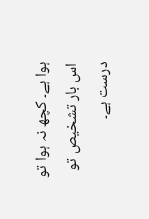ہوا ہے۔ کچھ نہ ہوا تو اس بار تشخیص تو درست ہے۔